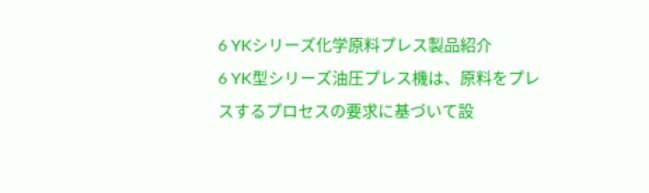6 YKシリーズ化学原料プレス製品紹介
6 YK型シリーズ油圧プレス機は、原料をプレスするプロセスの要求に基づいて設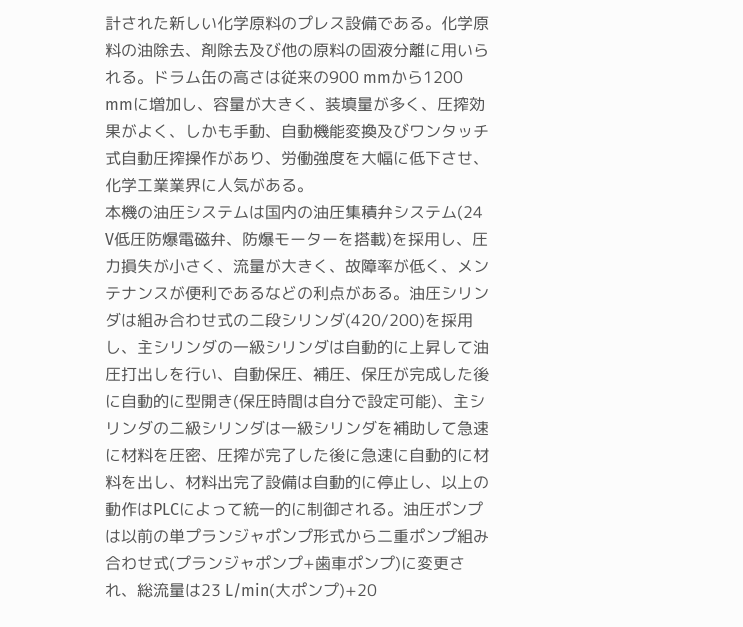計された新しい化学原料のプレス設備である。化学原料の油除去、剤除去及び他の原料の固液分離に用いられる。ドラム缶の高さは従来の900 mmから1200 mmに増加し、容量が大きく、装填量が多く、圧搾効果がよく、しかも手動、自動機能変換及びワンタッチ式自動圧搾操作があり、労働強度を大幅に低下させ、化学工業業界に人気がある。
本機の油圧システムは国内の油圧集積弁システム(24 V低圧防爆電磁弁、防爆モーターを搭載)を採用し、圧力損失が小さく、流量が大きく、故障率が低く、メンテナンスが便利であるなどの利点がある。油圧シリンダは組み合わせ式の二段シリンダ(420/200)を採用し、主シリンダの一級シリンダは自動的に上昇して油圧打出しを行い、自動保圧、補圧、保圧が完成した後に自動的に型開き(保圧時間は自分で設定可能)、主シリンダの二級シリンダは一級シリンダを補助して急速に材料を圧密、圧搾が完了した後に急速に自動的に材料を出し、材料出完了設備は自動的に停止し、以上の動作はPLCによって統一的に制御される。油圧ポンプは以前の単プランジャポンプ形式から二重ポンプ組み合わせ式(プランジャポンプ+歯車ポンプ)に変更され、総流量は23 L/min(大ポンプ)+20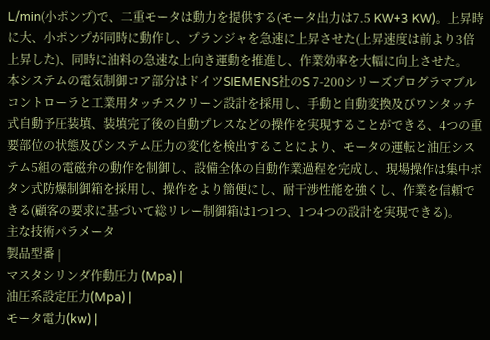L/min(小ポンプ)で、二重モータは動力を提供する(モータ出力は7.5 KW+3 KW)。上昇時に大、小ポンプが同時に動作し、プランジャを急速に上昇させた(上昇速度は前より3倍上昇した)、同時に油料の急速な上向き運動を推進し、作業効率を大幅に向上させた。
本システムの電気制御コア部分はドイツSIEMENS社のS 7-200シリーズプログラマブルコントローラと工業用タッチスクリーン設計を採用し、手動と自動変換及びワンタッチ式自動予圧装填、装填完了後の自動プレスなどの操作を実現することができる、4つの重要部位の状態及びシステム圧力の変化を検出することにより、モータの運転と油圧システム5組の電磁弁の動作を制御し、設備全体の自動作業過程を完成し、現場操作は集中ボタン式防爆制御箱を採用し、操作をより簡便にし、耐干渉性能を強くし、作業を信頼できる(顧客の要求に基づいて総リレー制御箱は1つ1つ、1つ4つの設計を実現できる)。
主な技術パラメータ
製品型番 |
マスタシリンダ作動圧力 (Mpa) |
油圧系設定圧力(Mpa) |
モータ電力(kw) |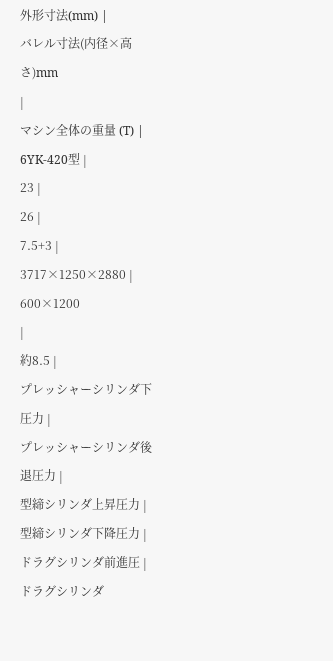外形寸法(mm) |
バレル寸法(内径×高さ)mm
|
マシン全体の重量 (T) |
6YK-420型 |
23 |
26 |
7.5+3 |
3717×1250×2880 |
600×1200
|
約8.5 |
プレッシャーシリンダ下圧力 |
プレッシャーシリンダ後退圧力 |
型締シリンダ上昇圧力 |
型締シリンダ下降圧力 |
ドラグシリンダ前進圧 |
ドラグシリンダ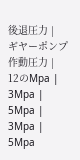後退圧力 |
ギヤーポンプ作動圧力 |
12のMpa |
3Mpa |
5Mpa |
3Mpa |
5Mpa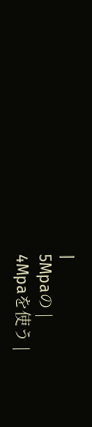|
5Mpaの |
4Mpaを使う |